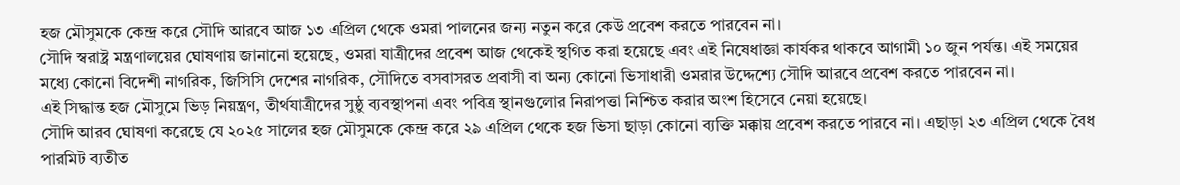হজ মৌসুমকে কেন্দ্র করে সৌদি আরবে আজ ১৩ এপ্রিল থেকে ওমরা পালনের জন্য নতুন করে কেউ প্রবেশ করতে পারবেন না।
সৌদি স্বরাষ্ট্র মন্ত্রণালয়ের ঘোষণায় জানানো হয়েছে, ওমরা যাত্রীদের প্রবেশ আজ থেকেই স্থগিত করা হয়েছে এবং এই নিষেধাজ্ঞা কার্যকর থাকবে আগামী ১০ জুন পর্যন্ত। এই সময়ের মধ্যে কোনো বিদেশী নাগরিক, জিসিসি দেশের নাগরিক, সৌদিতে বসবাসরত প্রবাসী বা অন্য কোনো ভিসাধারী ওমরার উদ্দেশ্যে সৌদি আরবে প্রবেশ করতে পারবেন না।
এই সিদ্ধান্ত হজ মৌসুমে ভিড় নিয়ন্ত্রণ, তীর্থযাত্রীদের সুষ্ঠু ব্যবস্থাপনা এবং পবিত্র স্থানগুলোর নিরাপত্তা নিশ্চিত করার অংশ হিসেবে নেয়া হয়েছে।
সৌদি আরব ঘোষণা করেছে যে ২০২৫ সালের হজ মৌসুমকে কেন্দ্র করে ২৯ এপ্রিল থেকে হজ ভিসা ছাড়া কোনো ব্যক্তি মক্কায় প্রবেশ করতে পারবে না। এছাড়া ২৩ এপ্রিল থেকে বৈধ পারমিট ব্যতীত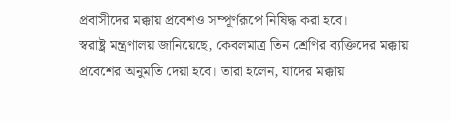প্রবাসীদের মক্কায় প্রবেশও সম্পূর্ণরূপে নিষিদ্ধ করা হবে।
স্বরাষ্ট্র মন্ত্রণালয় জানিয়েছে, কেবলমাত্র তিন শ্রেণির ব্যক্তিদের মক্কায় প্রবেশের অনুমতি দেয়া হবে। তারা হলেন, যাদের মক্কায়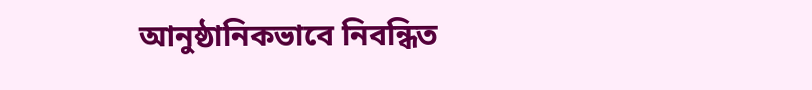আনুষ্ঠানিকভাবে নিবন্ধিত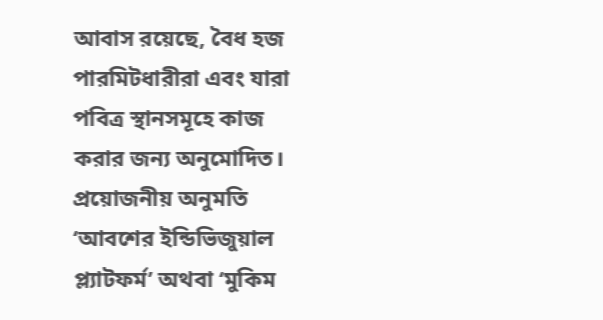আবাস রয়েছে, বৈধ হজ পারমিটধারীরা এবং যারা পবিত্র স্থানসমূহে কাজ করার জন্য অনুমোদিত।
প্রয়োজনীয় অনুমতি ‘আবশের ইন্ডিভিজুয়াল প্ল্যাটফর্ম’ অথবা ‘মুকিম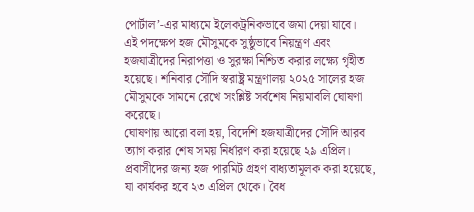পোর্টাল’-এর মাধ্যমে ইলেকট্রনিকভাবে জমা দেয়া যাবে।
এই পদক্ষেপ হজ মৌসুমকে সুষ্ঠুভাবে নিয়ন্ত্রণ এবং হজযাত্রীদের নিরাপত্তা ও সুরক্ষা নিশ্চিত করার লক্ষ্যে গৃহীত হয়েছে। শনিবার সৌদি স্বরাষ্ট্র মন্ত্রণালয় ২০২৫ সালের হজ মৌসুমকে সামনে রেখে সংশ্লিষ্ট সর্বশেষ নিয়মাবলি ঘোষণা করেছে।
ঘোষণায় আরো বলা হয়, বিদেশি হজযাত্রীদের সৌদি আরব ত্যাগ করার শেষ সময় নির্ধারণ করা হয়েছে ২৯ এপ্রিল।
প্রবাসীদের জন্য হজ পারমিট গ্রহণ বাধ্যতামূলক করা হয়েছে, যা কার্যকর হবে ২৩ এপ্রিল থেকে। বৈধ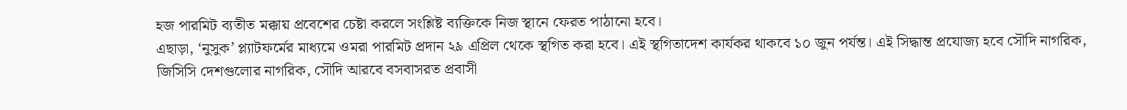হজ পারমিট ব্যতীত মক্কায় প্রবেশের চেষ্টা করলে সংশ্লিষ্ট ব্যক্তিকে নিজ স্থানে ফেরত পাঠানো হবে।
এছাড়া, ‘নুসুক’ প্ল্যাটফর্মের মাধ্যমে ওমরা পারমিট প্রদান ২৯ এপ্রিল থেকে স্থগিত করা হবে। এই স্থগিতাদেশ কার্যকর থাকবে ১০ জুন পর্যন্ত। এই সিদ্ধান্ত প্রযোজ্য হবে সৌদি নাগরিক, জিসিসি দেশগুলোর নাগরিক, সৌদি আরবে বসবাসরত প্রবাসী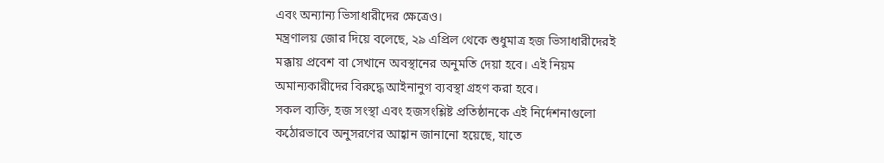এবং অন্যান্য ভিসাধারীদের ক্ষেত্রেও।
মন্ত্রণালয় জোর দিয়ে বলেছে, ২৯ এপ্রিল থেকে শুধুমাত্র হজ ভিসাধারীদেরই মক্কায় প্রবেশ বা সেখানে অবস্থানের অনুমতি দেয়া হবে। এই নিয়ম অমান্যকারীদের বিরুদ্ধে আইনানুগ ব্যবস্থা গ্রহণ করা হবে।
সকল ব্যক্তি, হজ সংস্থা এবং হজসংশ্লিষ্ট প্রতিষ্ঠানকে এই নির্দেশনাগুলো কঠোরভাবে অনুসরণের আহ্বান জানানো হয়েছে, যাতে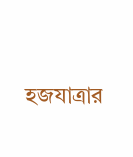হজযাত্রার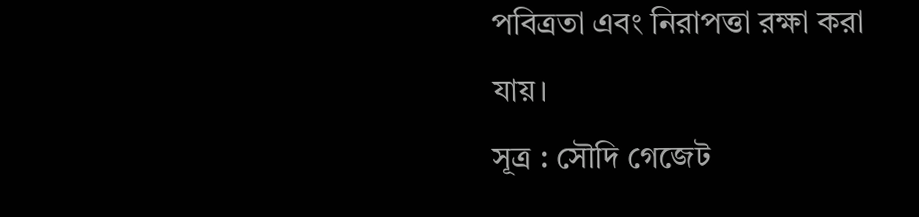পবিত্রতা এবং নিরাপত্তা রক্ষা করা যায়।
সূত্র : সৌদি গেজেট